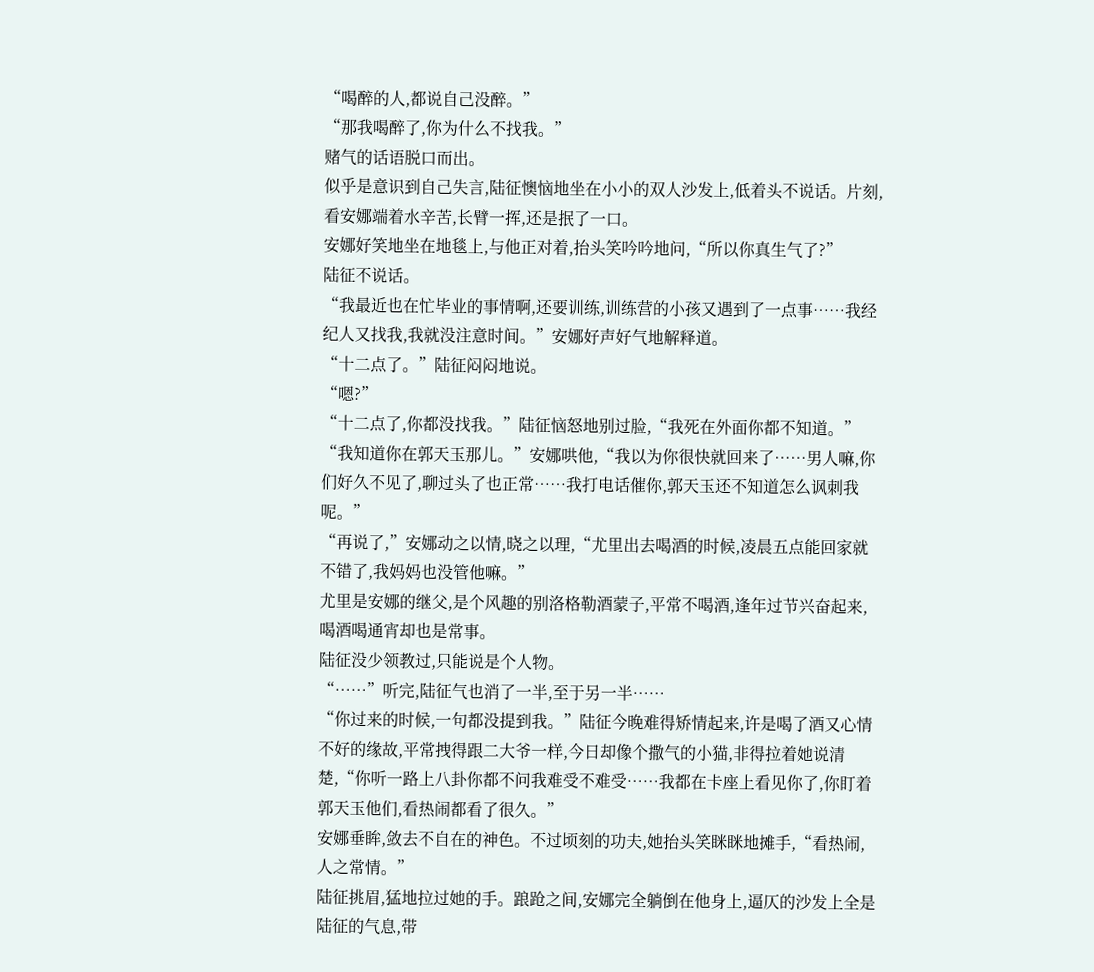“喝醉的人,都说自己没醉。”
“那我喝醉了,你为什么不找我。”
赌气的话语脱口而出。
似乎是意识到自己失言,陆征懊恼地坐在小小的双人沙发上,低着头不说话。片刻,看安娜端着水辛苦,长臂一挥,还是抿了一口。
安娜好笑地坐在地毯上,与他正对着,抬头笑吟吟地问,“所以你真生气了?”
陆征不说话。
“我最近也在忙毕业的事情啊,还要训练,训练营的小孩又遇到了一点事……我经纪人又找我,我就没注意时间。”安娜好声好气地解释道。
“十二点了。”陆征闷闷地说。
“嗯?”
“十二点了,你都没找我。”陆征恼怒地别过脸,“我死在外面你都不知道。”
“我知道你在郭天玉那儿。”安娜哄他,“我以为你很快就回来了……男人嘛,你们好久不见了,聊过头了也正常……我打电话催你,郭天玉还不知道怎么讽刺我呢。”
“再说了,”安娜动之以情,晓之以理,“尤里出去喝酒的时候,凌晨五点能回家就不错了,我妈妈也没管他嘛。”
尤里是安娜的继父,是个风趣的别洛格勒酒蒙子,平常不喝酒,逢年过节兴奋起来,喝酒喝通宵却也是常事。
陆征没少领教过,只能说是个人物。
“……”听完,陆征气也消了一半,至于另一半……
“你过来的时候,一句都没提到我。”陆征今晚难得矫情起来,许是喝了酒又心情不好的缘故,平常拽得跟二大爷一样,今日却像个撒气的小猫,非得拉着她说清楚,“你听一路上八卦你都不问我难受不难受……我都在卡座上看见你了,你盯着郭天玉他们,看热闹都看了很久。”
安娜垂眸,敛去不自在的神色。不过顷刻的功夫,她抬头笑眯眯地摊手,“看热闹,人之常情。”
陆征挑眉,猛地拉过她的手。踉跄之间,安娜完全躺倒在他身上,逼仄的沙发上全是陆征的气息,带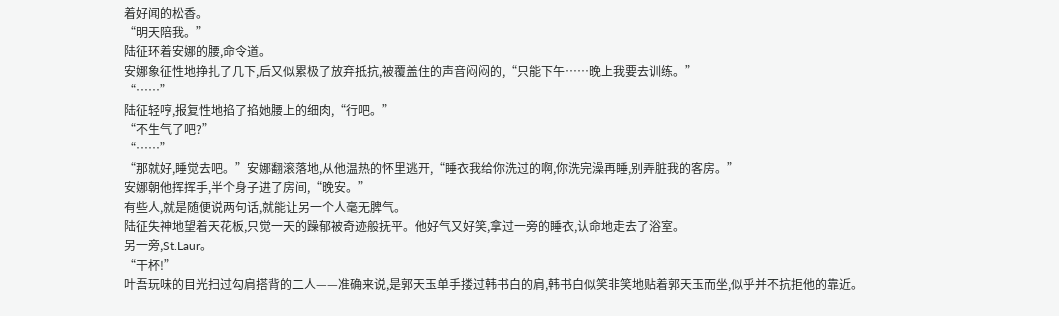着好闻的松香。
“明天陪我。”
陆征环着安娜的腰,命令道。
安娜象征性地挣扎了几下,后又似累极了放弃抵抗,被覆盖住的声音闷闷的,“只能下午……晚上我要去训练。”
“……”
陆征轻哼,报复性地掐了掐她腰上的细肉,“行吧。”
“不生气了吧?”
“……”
“那就好,睡觉去吧。”安娜翻滚落地,从他温热的怀里逃开,“睡衣我给你洗过的啊,你洗完澡再睡,别弄脏我的客房。”
安娜朝他挥挥手,半个身子进了房间,“晚安。”
有些人,就是随便说两句话,就能让另一个人毫无脾气。
陆征失神地望着天花板,只觉一天的躁郁被奇迹般抚平。他好气又好笑,拿过一旁的睡衣,认命地走去了浴室。
另一旁,St.Laur。
“干杯!”
叶吾玩味的目光扫过勾肩搭背的二人——准确来说,是郭天玉单手搂过韩书白的肩,韩书白似笑非笑地贴着郭天玉而坐,似乎并不抗拒他的靠近。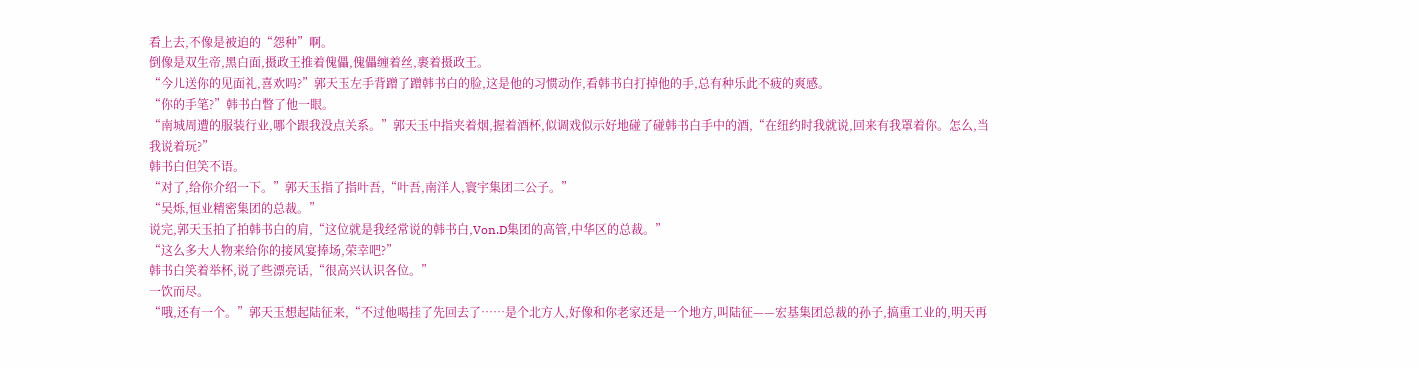看上去,不像是被迫的“怨种”啊。
倒像是双生帝,黑白面,摄政王推着傀儡,傀儡缠着丝,裹着摄政王。
“今儿送你的见面礼,喜欢吗?”郭天玉左手背蹭了蹭韩书白的脸,这是他的习惯动作,看韩书白打掉他的手,总有种乐此不疲的爽感。
“你的手笔?”韩书白瞥了他一眼。
“南城周遭的服装行业,哪个跟我没点关系。”郭天玉中指夹着烟,握着酒杯,似调戏似示好地碰了碰韩书白手中的酒,“在纽约时我就说,回来有我罩着你。怎么,当我说着玩?”
韩书白但笑不语。
“对了,给你介绍一下。”郭天玉指了指叶吾,“叶吾,南洋人,寰宇集团二公子。”
“吴烁,恒业精密集团的总裁。”
说完,郭天玉拍了拍韩书白的肩,“这位就是我经常说的韩书白,Von.D集团的高管,中华区的总裁。”
“这么多大人物来给你的接风宴捧场,荣幸吧?”
韩书白笑着举杯,说了些漂亮话,“很高兴认识各位。”
一饮而尽。
“哦,还有一个。”郭天玉想起陆征来,“不过他喝挂了先回去了……是个北方人,好像和你老家还是一个地方,叫陆征——宏基集团总裁的孙子,搞重工业的,明天再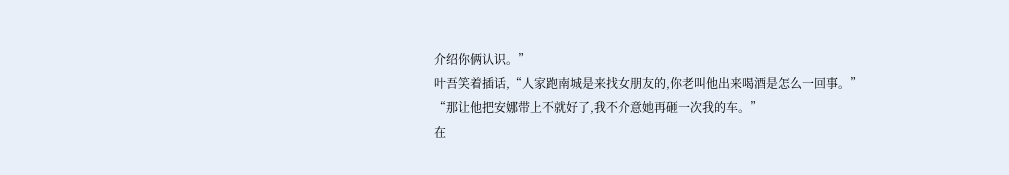介绍你俩认识。”
叶吾笑着插话,“人家跑南城是来找女朋友的,你老叫他出来喝酒是怎么一回事。”
“那让他把安娜带上不就好了,我不介意她再砸一次我的车。”
在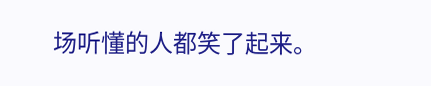场听懂的人都笑了起来。